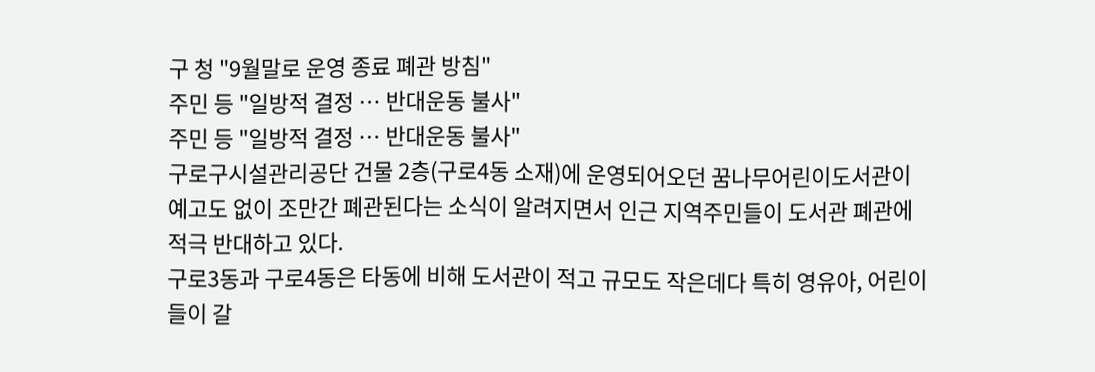구 청 "9월말로 운영 종료 폐관 방침"
주민 등 "일방적 결정 … 반대운동 불사"
주민 등 "일방적 결정 … 반대운동 불사"
구로구시설관리공단 건물 2층(구로4동 소재)에 운영되어오던 꿈나무어린이도서관이 예고도 없이 조만간 폐관된다는 소식이 알려지면서 인근 지역주민들이 도서관 폐관에 적극 반대하고 있다.
구로3동과 구로4동은 타동에 비해 도서관이 적고 규모도 작은데다 특히 영유아, 어린이들이 갈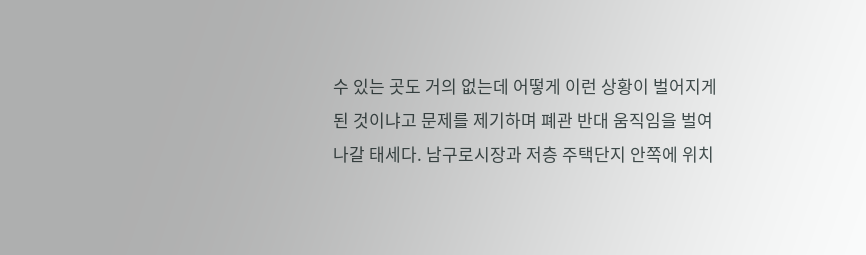수 있는 곳도 거의 없는데 어떻게 이런 상황이 벌어지게 된 것이냐고 문제를 제기하며 폐관 반대 움직임을 벌여나갈 태세다. 남구로시장과 저층 주택단지 안쪽에 위치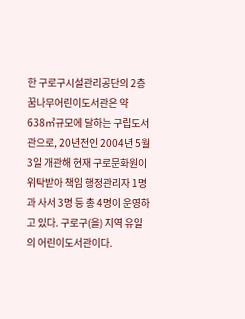한 구로구시설관리공단의 2층 꿈나무어린이도서관은 약 638㎡규모에 달하는 구립도서관으로, 20년전인 2004년 5월3일 개관해 현재 구로문화원이 위탁받아 책임 행정관리자 1명과 사서 3명 등 총 4명이 운영하고 있다. 구로구(을) 지역 유일의 어린이도서관이다.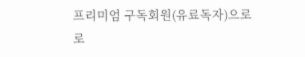프리미엄 구독회원(유료독자)으로
로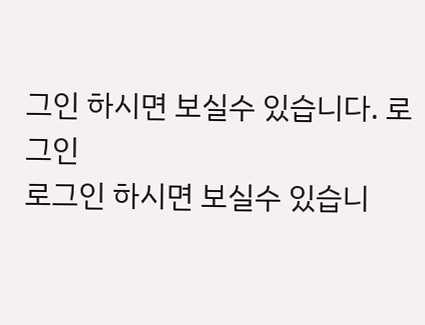그인 하시면 보실수 있습니다. 로그인
로그인 하시면 보실수 있습니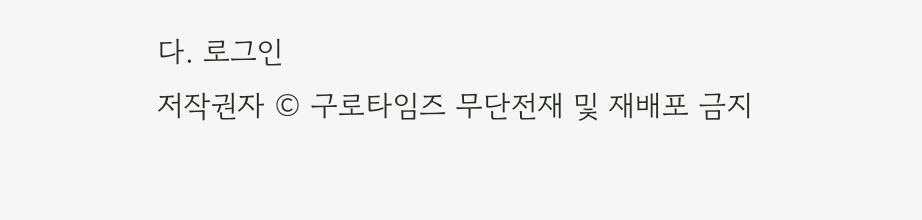다. 로그인
저작권자 © 구로타임즈 무단전재 및 재배포 금지